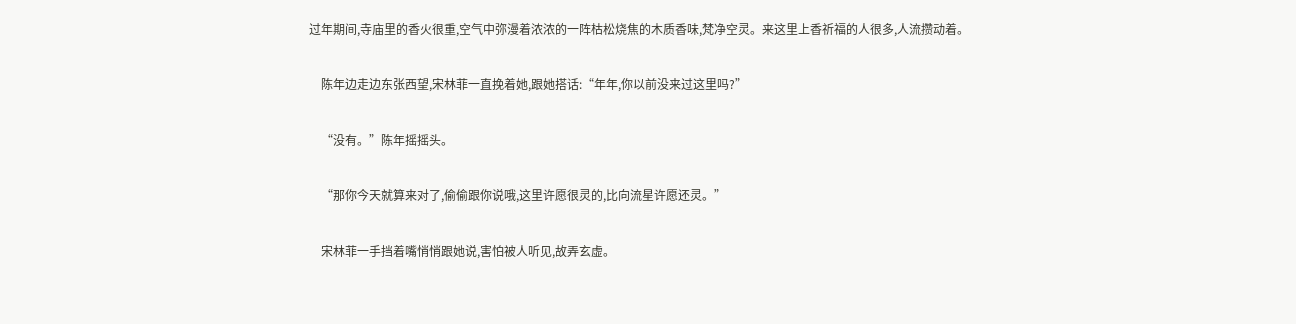过年期间,寺庙里的香火很重,空气中弥漫着浓浓的一阵枯松烧焦的木质香味,梵净空灵。来这里上香祈福的人很多,人流攒动着。

    陈年边走边东张西望,宋林菲一直挽着她,跟她搭话:“年年,你以前没来过这里吗?”

    “没有。”陈年摇摇头。

    “那你今天就算来对了,偷偷跟你说哦,这里许愿很灵的,比向流星许愿还灵。”

    宋林菲一手挡着嘴悄悄跟她说,害怕被人听见,故弄玄虚。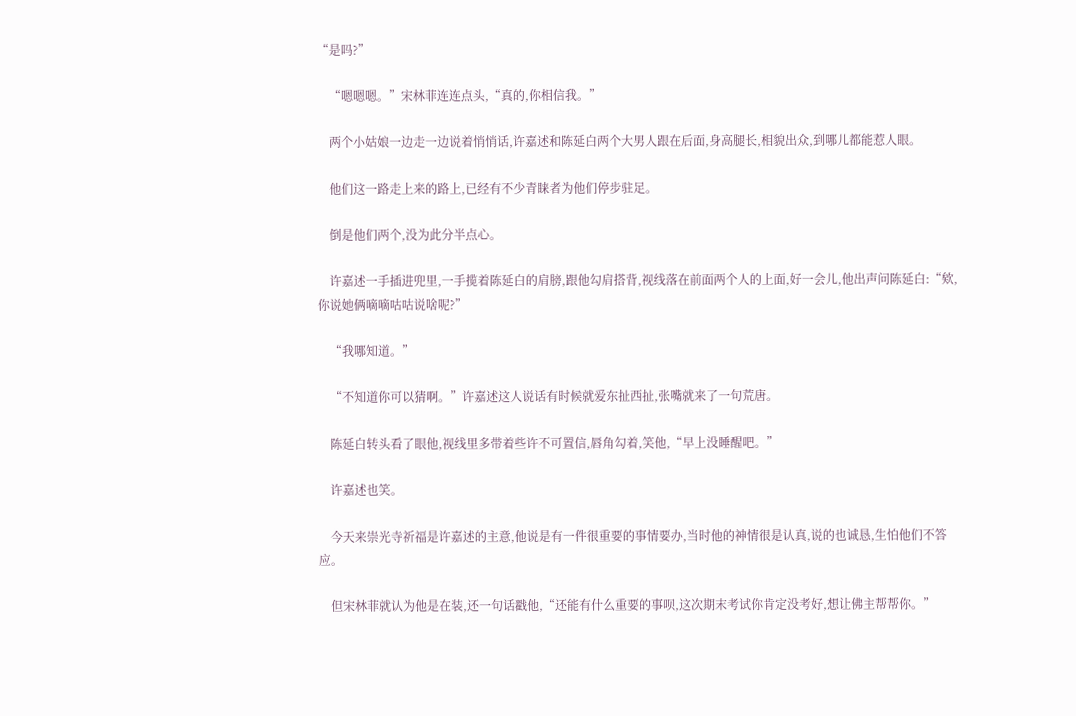“是吗?”

    “嗯嗯嗯。”宋林菲连连点头,“真的,你相信我。”

    两个小姑娘一边走一边说着悄悄话,许嘉述和陈延白两个大男人跟在后面,身高腿长,相貌出众,到哪儿都能惹人眼。

    他们这一路走上来的路上,已经有不少青睐者为他们停步驻足。

    倒是他们两个,没为此分半点心。

    许嘉述一手插进兜里,一手揽着陈延白的肩膀,跟他勾肩搭背,视线落在前面两个人的上面,好一会儿,他出声问陈延白:“欸,你说她俩嘀嘀咕咕说啥呢?”

    “我哪知道。”

    “不知道你可以猜啊。”许嘉述这人说话有时候就爱东扯西扯,张嘴就来了一句荒唐。

    陈延白转头看了眼他,视线里多带着些许不可置信,唇角勾着,笑他,“早上没睡醒吧。”

    许嘉述也笑。

    今天来崇光寺祈福是许嘉述的主意,他说是有一件很重要的事情要办,当时他的神情很是认真,说的也诚恳,生怕他们不答应。

    但宋林菲就认为他是在装,还一句话戳他,“还能有什么重要的事呗,这次期末考试你肯定没考好,想让佛主帮帮你。”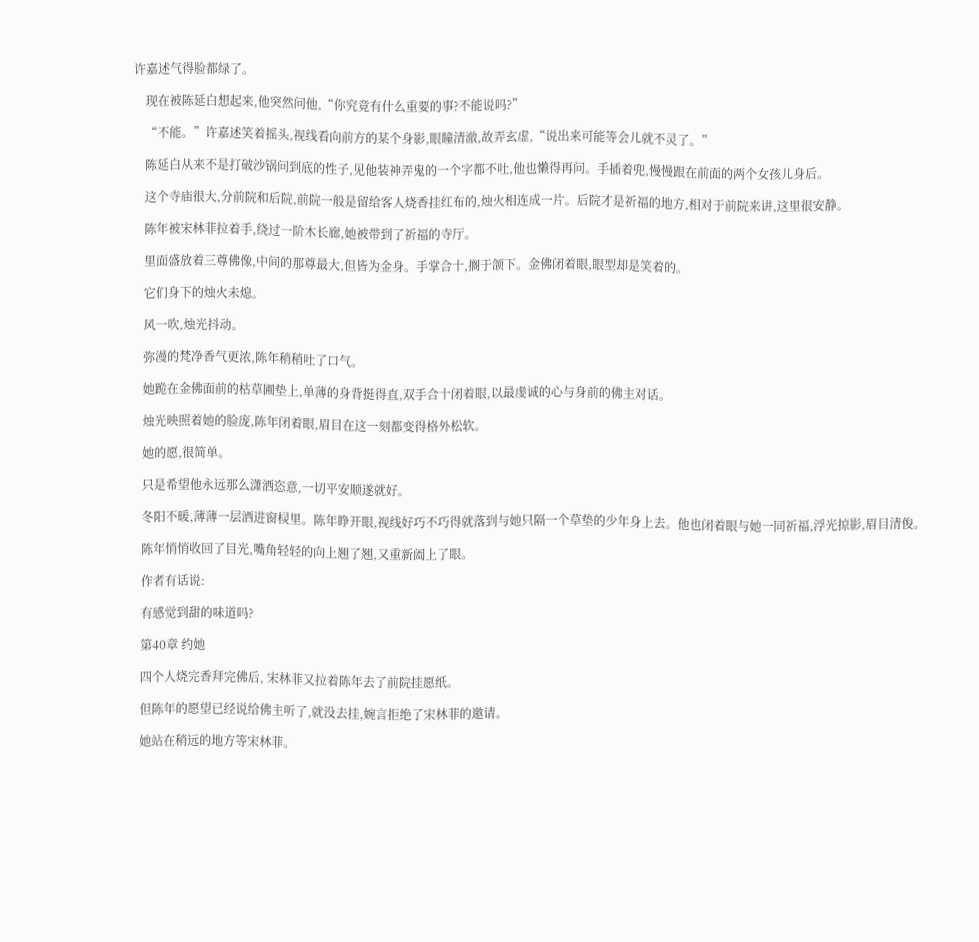许嘉述气得脸都绿了。

    现在被陈延白想起来,他突然问他,“你究竟有什么重要的事?不能说吗?”

    “不能。”许嘉述笑着摇头,视线看向前方的某个身影,眼瞳清澈,故弄玄虚,“说出来可能等会儿就不灵了。”

    陈延白从来不是打破沙锅问到底的性子,见他装神弄鬼的一个字都不吐,他也懒得再问。手插着兜,慢慢跟在前面的两个女孩儿身后。

    这个寺庙很大,分前院和后院,前院一般是留给客人烧香挂红布的,烛火相连成一片。后院才是祈福的地方,相对于前院来讲,这里很安静。

    陈年被宋林菲拉着手,绕过一阶木长廊,她被带到了祈福的寺厅。

    里面盛放着三尊佛像,中间的那尊最大,但皆为金身。手掌合十,搁于颌下。金佛闭着眼,眼型却是笑着的。

    它们身下的烛火未熄。

    风一吹,烛光抖动。

    弥漫的梵净香气更浓,陈年稍稍吐了口气。

    她跪在金佛面前的枯草圃垫上,单薄的身背挺得直,双手合十闭着眼,以最虔诚的心与身前的佛主对话。

    烛光映照着她的脸庞,陈年闭着眼,眉目在这一刻都变得格外松软。

    她的愿,很简单。

    只是希望他永远那么潇洒恣意,一切平安顺遂就好。

    冬阳不暖,薄薄一层洒进窗棂里。陈年睁开眼,视线好巧不巧得就落到与她只隔一个草垫的少年身上去。他也闭着眼与她一同祈福,浮光掠影,眉目清俊。

    陈年悄悄收回了目光,嘴角轻轻的向上翘了翘,又重新阖上了眼。

    作者有话说:

    有感觉到甜的味道吗?

    第40章 约她

    四个人烧完香拜完佛后, 宋林菲又拉着陈年去了前院挂愿纸。

    但陈年的愿望已经说给佛主听了,就没去挂,婉言拒绝了宋林菲的邀请。

    她站在稍远的地方等宋林菲。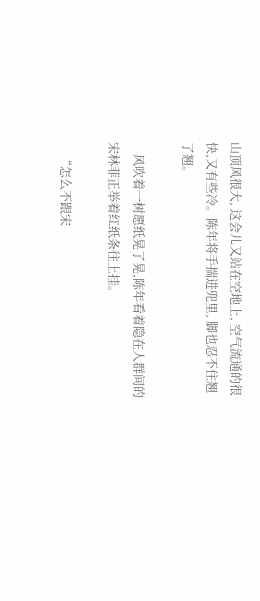山顶风很大, 这会儿又站在空地上, 空气流通的很快,又有些冷。陈年将手揣进兜里, 脚也忍不住翘了翘。

    风吹着一树愿纸晃了晃,陈年看着隐在人群间的宋林菲正举着红纸条往上挂。

    “怎么不跟宋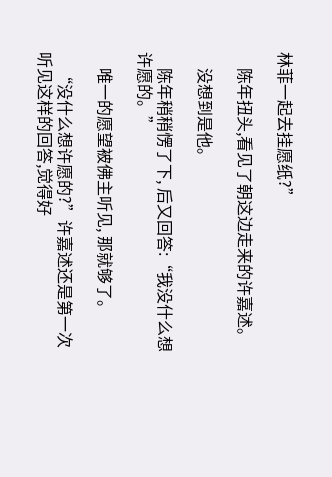林菲一起去挂愿纸?”

    陈年扭头,看见了朝这边走来的许嘉述。

    没想到是他。

    陈年稍稍愣了下, 后又回答:“我没什么想许愿的。”

    唯一的愿望被佛主听见, 那就够了。

    “没什么想许愿的?”许嘉述还是第一次听见这样的回答,觉得好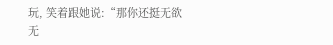玩, 笑着跟她说:“那你还挺无欲无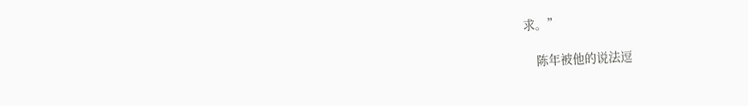求。”

    陈年被他的说法逗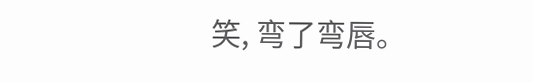笑, 弯了弯唇。